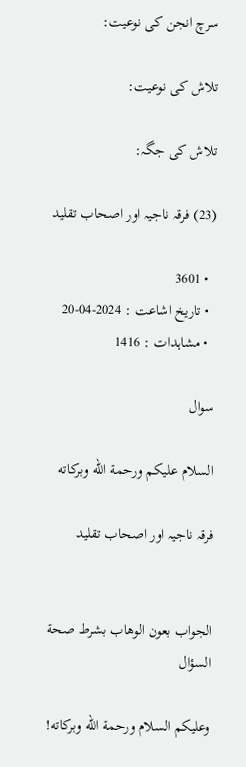سرچ انجن کی نوعیت:

تلاش کی نوعیت:

تلاش کی جگہ:

(23) فرقہ ناجیہ اور اصحاب تقلید

  • 3601
  • تاریخ اشاعت : 2024-04-20
  • مشاہدات : 1416

سوال

السلام عليكم ورحمة الله وبركاته

فرقہ ناجیہ اور اصحاب تقلید


الجواب بعون الوهاب بشرط صحة السؤال

وعلیکم السلام ورحمة الله وبرکاته!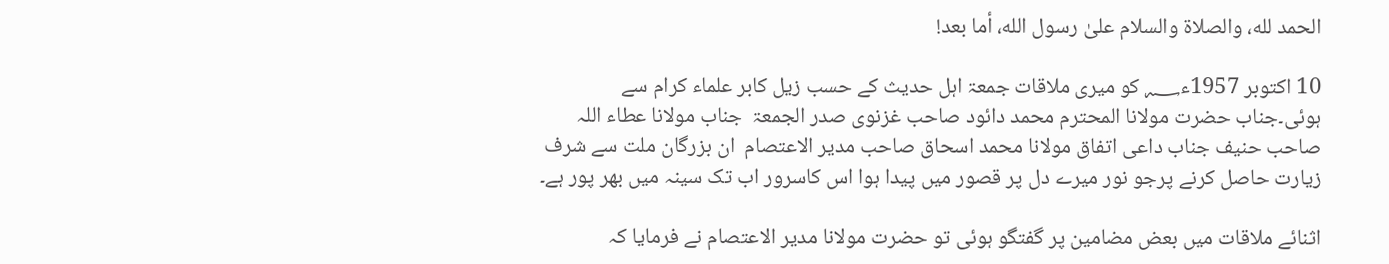الحمد لله، والصلاة والسلام علىٰ رسول الله، أما بعد!

10 اکتوبر 1957ء؁ کو میری ملاقات جمعۃ اہل حدیث کے حسب زیل کابر علماء کرام سے ہوئی۔جناب حضرت مولانا المحترم محمد دائود صاحب غزنوی صدر الجمعۃ  جناب مولانا عطاء اللہ صاحب حنیف جناب داعی اتفاق مولانا محمد اسحاق صاحب مدیر الاعتصام  ان بزرگان ملت سے شرف زیارت حاصل کرنے پرجو نور میرے دل پر قصور میں پیدا ہوا اس کاسرور اب تک سینہ میں بھر پور ہے۔

اثنائے ملاقات میں بعض مضامین پر گفتگو ہوئی تو حضرت مولانا مدیر الاعتصام نے فرمایا کہ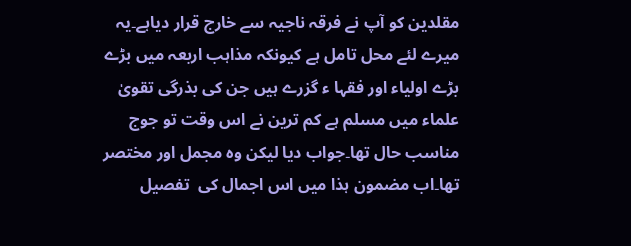مقلدین کو آپ نے فرقہ ناجیہ سے خارج قرار دیاہے۔یہ میرے لئے محل تامل ہے کیونکہ مذاہب اربعہ میں بڑے بڑے اولیاء اور فقہا ء گزرے ہیں جن کی بذرگی تقویٰ علماء میں مسلم ہے کم ترین نے اس وقت تو جوج مناسب حال تھا۔جواب دیا لیکن وہ مجمل اور مختصر تھا۔اب مضمون ہذا میں اس اجمال کی  تفصیل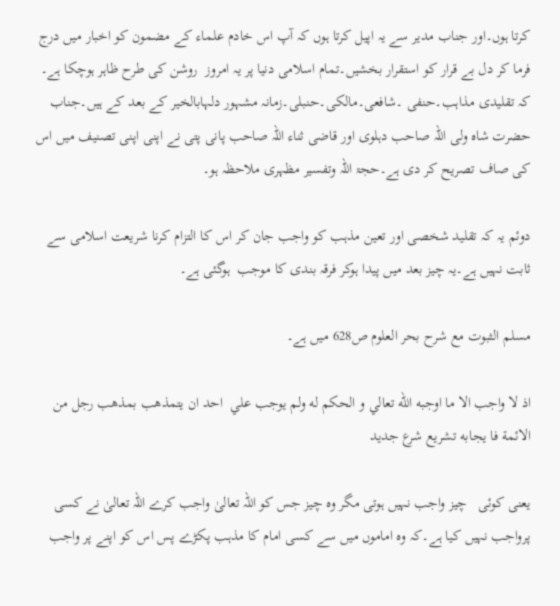کرتا ہوں۔اور جناب مدیر سے یہ اپیل کرتا ہوں کہ آپ اس خادم علماء کے مضمون کو اخبار میں درج فرما کر دل بے قرار کو استقرار بخشیں۔تمام اسلامی دنیا پر یہ امروز  روشن کی طرح ظاہر ہوچکا ہے۔ کہ تقلیدی مذاہب۔حنفی ۔شافعی۔مالکی۔حنبلی۔زمانہ مشہور دلہابالخیر کے بعد کے ہیں۔جناب حضرت شاہ ولی اللہ صاحب دہلوی اور قاضی ثناء اللہ صاحب پانی پتی نے اپنی اپنی تصنیف میں اس کی صاف تصریح کر دی ہے۔حجۃ اللہ وتفسیر مظہری ملاحظہ ہو۔

دوئم یہ کہ تقلید شخصی اور تعین مذہب کو واجب جان کر اس کا التزام کرنا شریعت اسلامی سے ثابت نہیں ہے۔یہ چیز بعد میں پیدا ہوکر فرقہ بندی کا موجب  ہوگئی ہے۔

مسلم الثبوت مع شرح بحر العلوم ص628 میں ہے۔

اذ لا واجب الا ما اوجبه الله تعالي و الحكم له ولم يوجب علي  احد ان يتمذهب بمذهب رجل من الائمة فا يجابه تشريع شرع جديد

یعنی کوئی   چیز واجب نہیں ہوتی مگر وہ چیز جس کو اللہ تعالیٰ واجب کرے اللہ تعالیٰ نے کسی پرواجب نہیں کیا ہے۔کہ وہ اماموں میں سے کسی امام کا مذہب پکڑے پس اس کو اپنے پر واجب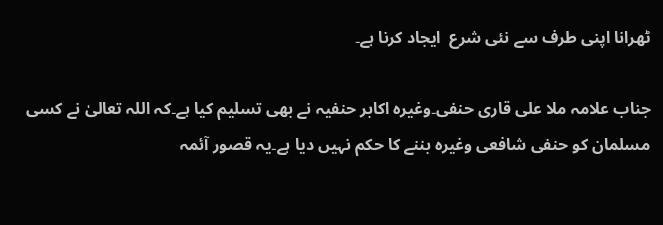ٹھرانا اپنی طرف سے نئی شرع  ایجاد کرنا ہے۔

جناب علامہ ملا علی قاری حنفی۔وغیرہ اکابر حنفیہ نے بھی تسلیم کیا ہے۔کہ اللہ تعالیٰ نے کسی مسلمان کو حنفی شافعی وغیرہ بننے کا حکم نہیں دیا ہے۔یہ قصور آئمہ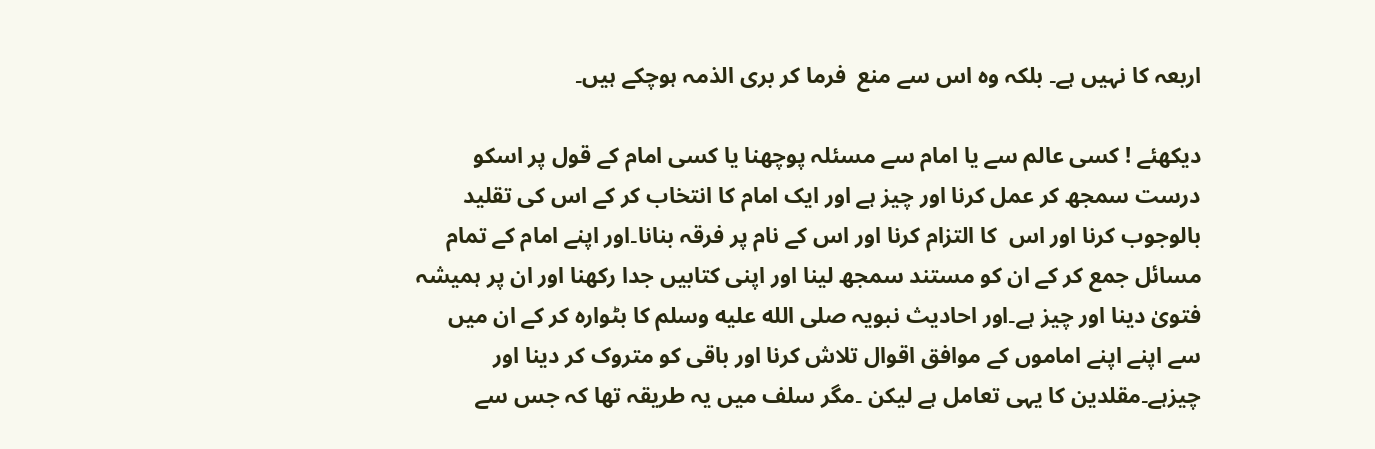اربعہ کا نہیں ہے۔ بلکہ وہ اس سے منع  فرما کر بری الذمہ ہوچکے ہیں۔

دیکھئے ! کسی عالم سے یا امام سے مسئلہ پوچھنا یا کسی امام کے قول پر اسکو درست سمجھ کر عمل کرنا اور چیز ہے اور ایک امام کا انتخاب کر کے اس کی تقلید بالوجوب کرنا اور اس  کا التزام کرنا اور اس کے نام پر فرقہ بنانا۔اور اپنے امام کے تمام مسائل جمع کر کے ان کو مستند سمجھ لینا اور اپنی کتابیں جدا رکھنا اور ان پر ہمیشہ فتویٰ دینا اور چیز ہے۔اور احادیث نبویہ صلى الله عليه وسلم کا بٹوارہ کر کے ان میں سے اپنے اپنے اماموں کے موافق اقوال تلاش کرنا اور باقی کو متروک کر دینا اور چیزہے۔مقلدین کا یہی تعامل ہے لیکن ۔مگر سلف میں یہ طریقہ تھا کہ جس سے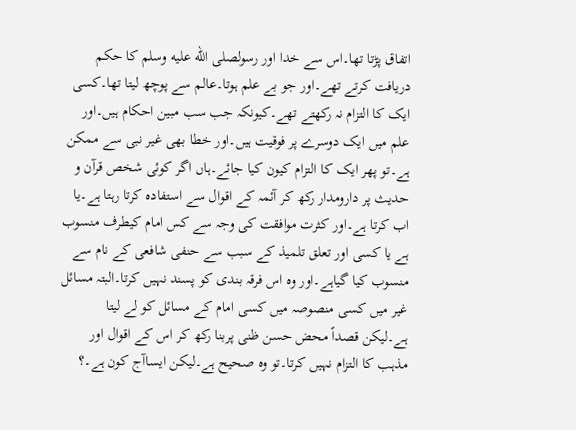اتفاق پڑتا تھا۔اس سے خدا اور رسولصلى الله عليه وسلم کا حکم دریافت کرتے تھے۔اور جو بے علم ہوتا۔عالم سے پوچھ لیتا تھا۔کسی ایک کا التزام نہ رکھتے تھے۔کیونکہ جب سب مبین احکام ہیں۔اور علم میں ایک دوسرے پر فوقیت ہیں۔اور خطا بھی غیر نبی سے ممکن ہے۔تو پھر ایک کا التزام کیون کیا جائے۔ہاں اگر کوئی شخص قرآن و حدیث پر دارومدار رکھ کر آئمہ کے اقوال سے استفادہ کرتا رہتا ہے۔یا اب کرتا ہے۔اور کثرت موافقت کی وجہ سے کس امام کیطرف منسوب ہے یا کسی اور تعلق تلمیذ کے سبب سے حنفی شافعی کے نام سے منسوب کیا گیاہے۔اور وہ اس فرقہ بندی کو پسند نہیں کرتا۔البتہ مسائل غیر میں کسی منصوصہ میں کسی امام کے مسائل کو لے لیتا ہے۔لیکن قصداً محض حسن ظنی پربنا رکھ کر اس کے اقوال اور مذہب کا التزام نہیں کرتا۔تو وہ صحیح ہے۔لیکن ایساآج کون ہے۔؟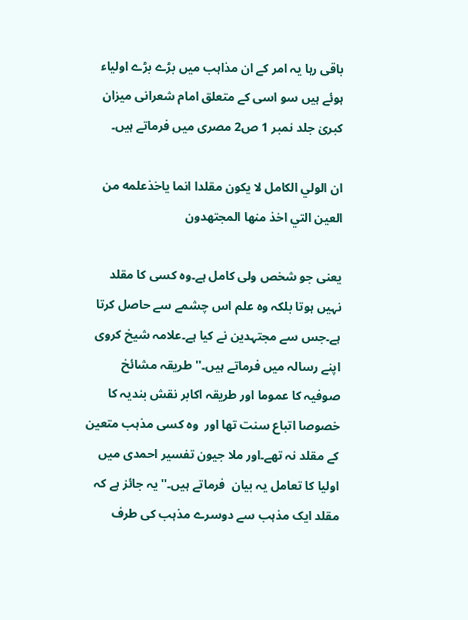باقی رہا یہ امر کے ان مذاہب میں بڑے بڑے اولیاء ہوئے ہیں سو اسی کے متعلق امام شعرانی میزان کبریٰ جلد نمبر 1 ص2 مصری میں فرماتے ہیں۔

ان الولي الكامل لا يكون مقلدا انما ياخذعلمه من العين التي اخذ منها المجتهدون

یعنی جو شخص ولی کامل ہے۔وہ کسی کا مقلد نہیں ہوتا بلکہ وہ علم اس چشمے سے حاصل کرتا ہے۔جس سے مجتہدین نے کیا ہے۔علامہ شیخ کروی اپنے رسالہ میں فرماتے ہیں۔''طریقہ مشائخ صوفیہ کا عموما اور طریقہ اکابر نقش بندیہ کا خصوصا اتباع سنت تھا اور  وہ کسی مذہب متعین کے مقلد نہ تھے۔اور ملا جیون تفسیر احمدی میں اولیا کا تعامل یہ بیان  فرماتے ہیں۔''یہ جائز ہے کہ مقلد ایک مذہب سے دوسرے مذہب کی طرف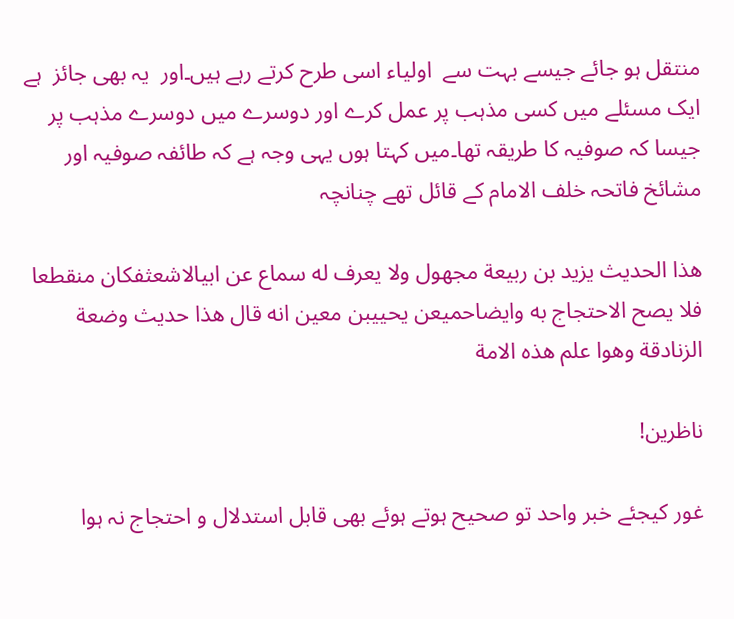منتقل ہو جائے جیسے بہت سے  اولیاء اسی طرح کرتے رہے ہیں۔اور  یہ بھی جائز  ہے ایک مسئلے میں کسی مذہب پر عمل کرے اور دوسرے میں دوسرے مذہب پر جیسا کہ صوفیہ کا طریقہ تھا۔میں کہتا ہوں یہی وجہ ہے کہ طائفہ صوفیہ اور مشائخ فاتحہ خلف الامام کے قائل تھے چنانچہ

هذا الحديث يزيد بن ربيعة مجهول ولا يعرف له سماع عن ابيالاشعثفكان منقطعا فلا يصح الاحتجاج به وايضاحميعن يحييبن معين انه قال هذا حديث وضعة الزنادقة وهوا علم هذه الامة

ناظرین!

غور کیجئے خبر واحد تو صحیح ہوتے ہوئے بھی قابل استدلال و احتجاج نہ ہوا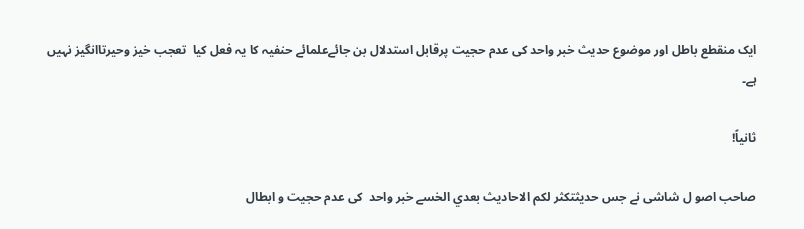ایک منقطع باطل اور موضوع حدیث خبر واحد کی عدم حجیت پرقابل استدلال بن جائےعلمائے حنفیہ کا یہ فعل کیا  تعجب خیز وحیرتاانگیز نہیں ہے۔

ثانیاً!

صاحب اصو ل شاشی نے جس حدیثتكثر لكم الاحاديث بعدي الخسے خبر واحد  کی عدم حجیت و ابطال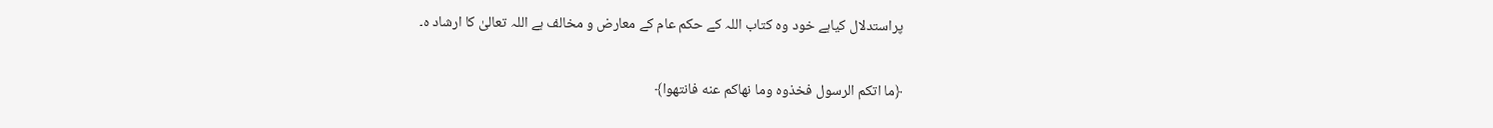پراستدلال کیاہے خود وہ کتاب اللہ کے حکم عام کے معارض و مخالف ہے اللہ تعالیٰ کا ارشاد ہ۔

﴿ما اتكم الرسول فخذوه وما نهاكم عنه فانتهوا﴾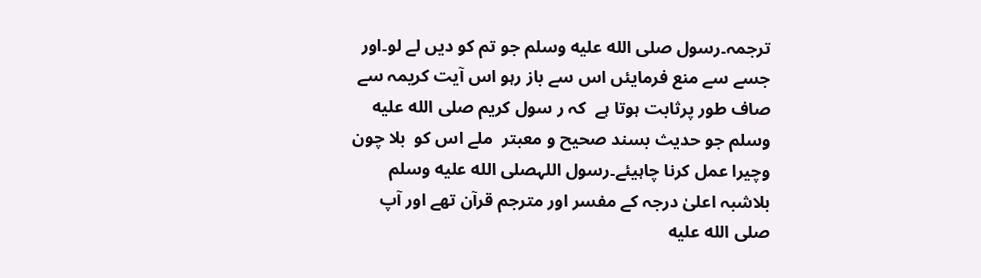ترجمہ۔رسول صلى الله عليه وسلم جو تم کو دیں لے لو۔اور  جسے سے منع فرمایئں اس سے باز رہو اس آیت کریمہ سے صاف طور پرثابت ہوتا ہے  کہ ر سول کریم صلى الله عليه وسلم جو حدیث بسند صحیح و معبتر  ملے اس کو  بلا چون وچیرا عمل کرنا چاہیئے۔رسول اللہصلى الله عليه وسلم بلاشبہ اعلیٰ درجہ کے مفسر اور مترجم قرآن تھے اور آپ صلى الله عليه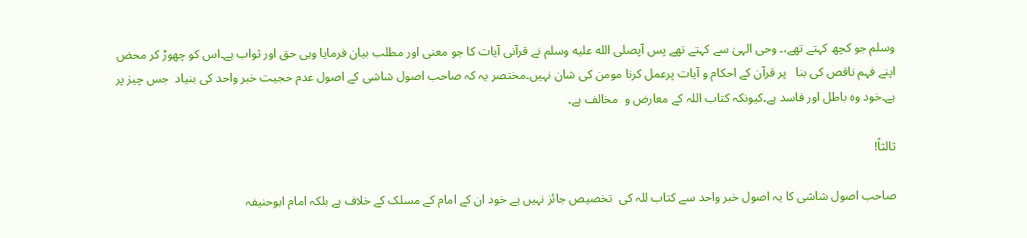وسلم جو کچھ کہتے تھے،۔ وحی الہیٰ سے کہتے تھے پس آپصلى الله عليه وسلم نے قرآنی آیات کا جو معنی اور مطلب بیان فرمایا وہی حق اور ثواب ہے۔اس کو چھوڑ کر محض اپنے فہم ناقص کی بنا   پر قرآن کے احکام و آیات پرعمل کرنا مومن کی شان نہیں۔مختصر یہ کہ صاحب اصول شاشی کے اصول عدم حجیت خبر واحد کی بنیاد  جس چیز پر ہے۔خود وہ باطل اور فاسد ہے۔کیونکہ کتاب اللہ کے معارض و  مخالف ہے۔

ثالثاً!

صاحب اصول شاشی کا یہ اصول خبر واحد سے کتاب للہ کی  تخصیص جائز نہیں ہے خود ان کے امام کے مسلک کے خلاف ہے بلکہ امام ابوحنیفہ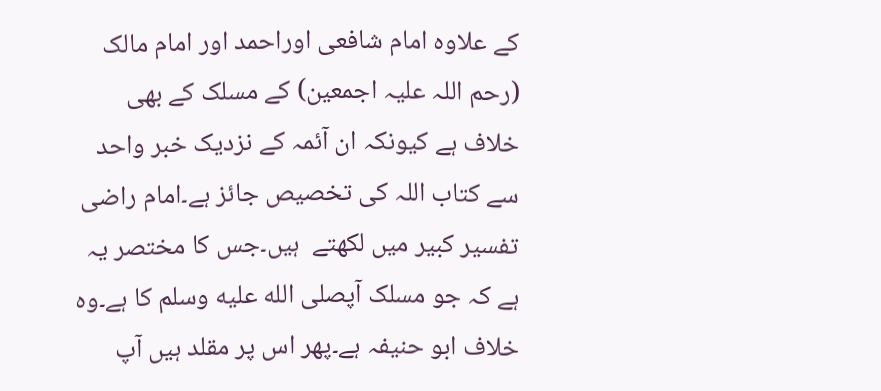کے علاوہ امام شافعی اوراحمد اور امام مالک (رحم اللہ علیہ اجمعین) کے مسلک کے بھی خلاف ہے کیونکہ ان آئمہ کے نزدیک خبر واحد سے کتاب اللہ کی تخصیص جائز ہے۔امام راضی تفسیر کبیر میں لکھتے  ہیں۔جس کا مختصر یہ  ہے کہ جو مسلک آپصلى الله عليه وسلم کا ہے۔وہ خلاف ابو حنیفہ ہے۔پھر اس پر مقلد ہیں آپ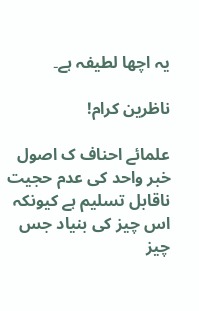یہ اچھا لطیفہ ہے۔

ناظرین کرام!

علمائے احناف ک اصول خبر واحد کی عدم حجیت ناقابل تسلیم ہے کیونکہ اس چیز کی بنیاد جس چیز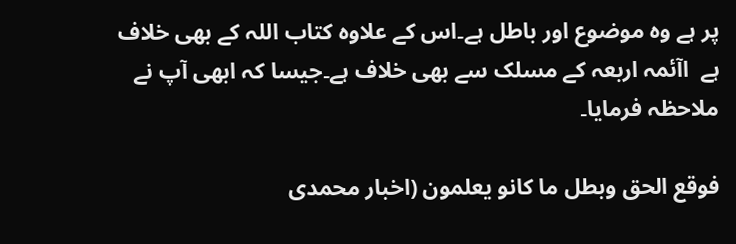پر ہے وہ موضوع اور باطل ہے۔اس کے علاوہ کتاب اللہ کے بھی خلاف ہے  اآئمہ اربعہ کے مسلک سے بھی خلاف ہے۔جیسا کہ ابھی آپ نے ملاحظہ فرمایا۔

فوقع الحق وبطل ما كانو يعلمون (اخبار محمدی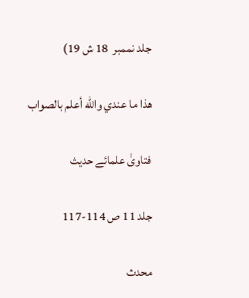جلد نممبر  18 ش 19)

ھذا ما عندي والله أعلم بالصواب

فتاویٰ علمائے حدیث

جلد 11 ص 114-117

محدث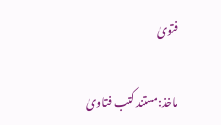فتویٰ

ماخذ:مستند کتب فتاویٰ